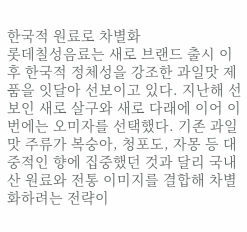한국적 원료로 차별화
롯데칠성음료는 새로 브랜드 출시 이후 한국적 정체성을 강조한 과일맛 제품을 잇달아 선보이고 있다. 지난해 선보인 새로 살구와 새로 다래에 이어 이번에는 오미자를 선택했다. 기존 과일맛 주류가 복숭아, 청포도, 자몽 등 대중적인 향에 집중했던 것과 달리 국내산 원료와 전통 이미지를 결합해 차별화하려는 전략이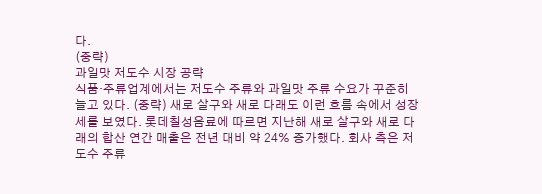다.
(중략)
과일맛 저도수 시장 공략
식품·주류업계에서는 저도수 주류와 과일맛 주류 수요가 꾸준히 늘고 있다. (중략) 새로 살구와 새로 다래도 이런 흐름 속에서 성장세를 보였다. 롯데칠성음료에 따르면 지난해 새로 살구와 새로 다래의 합산 연간 매출은 전년 대비 약 24% 증가했다. 회사 측은 저도수 주류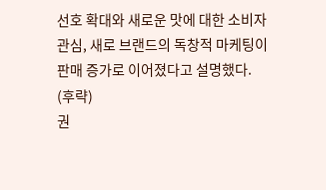선호 확대와 새로운 맛에 대한 소비자 관심, 새로 브랜드의 독창적 마케팅이 판매 증가로 이어졌다고 설명했다.
(후략)
권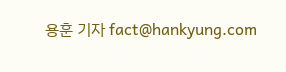용훈 기자 fact@hankyung.com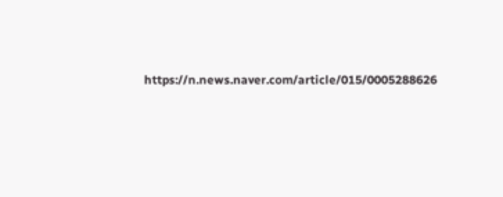https://n.news.naver.com/article/015/0005288626